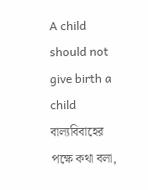A child should not give birth a child
বাল্যবিবাহের পক্ষে কথা বলা,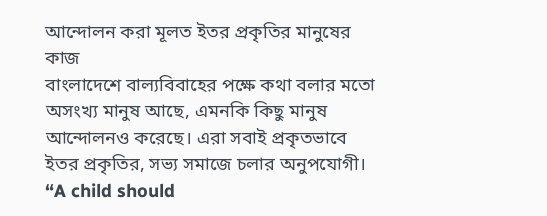আন্দোলন করা মূলত ইতর প্রকৃতির মানুষের কাজ
বাংলাদেশে বাল্যবিবাহের পক্ষে কথা বলার মতো অসংখ্য মানুষ আছে, এমনকি কিছু মানুষ আন্দোলনও করেছে। এরা সবাই প্রকৃতভাবে ইতর প্রকৃতির, সভ্য সমাজে চলার অনুপযোগী।
“A child should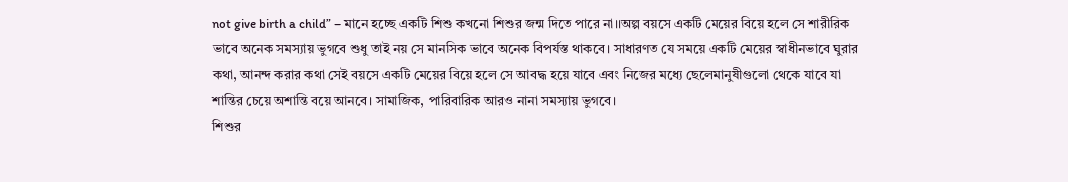not give birth a child” – মানে হচ্ছে একটি শিশু কখনো শিশুর জন্ম দিতে পারে না।।অল্প বয়সে একটি মেয়ের বিয়ে হলে সে শারীরিক ভাবে অনেক সমস্যায় ভুগবে শুধু তাই নয় সে মানসিক ভাবে অনেক বিপর্যস্ত থাকবে। সাধারণত যে সময়ে একটি মেয়ের স্বাধীনভাবে ঘুরার কথা, আনন্দ করার কথা সেই বয়সে একটি মেয়ের বিয়ে হলে সে আবদ্ধ হয়ে যাবে এবং নিজের মধ্যে ছেলেমানুষীগুলো থেকে যাবে যা শান্তির চেয়ে অশান্তি বয়ে আনবে। সামাজিক, পারিবারিক আরও নানা সমস্যায় ভুগবে।
শিশুর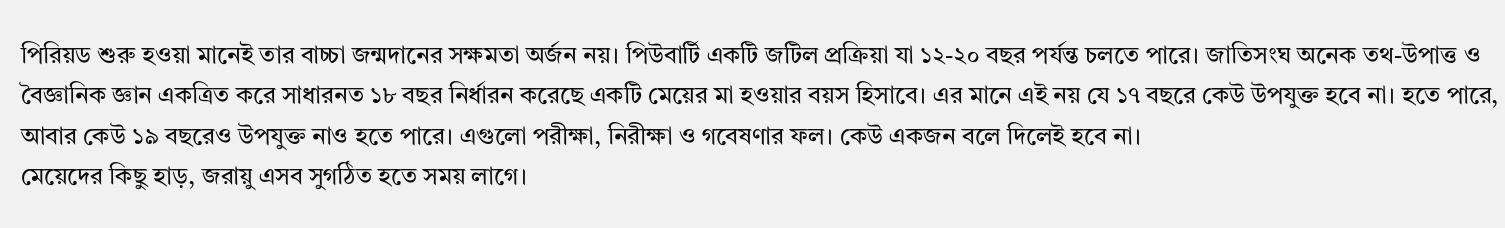পিরিয়ড শুরু হওয়া মানেই তার বাচ্চা জন্মদানের সক্ষমতা অর্জন নয়। পিউবার্টি একটি জটিল প্রক্রিয়া যা ১২-২০ বছর পর্যন্ত চলতে পারে। জাতিসংঘ অনেক তথ-উপাত্ত ও বৈজ্ঞানিক জ্ঞান একত্রিত করে সাধারনত ১৮ বছর নির্ধারন করেছে একটি মেয়ের মা হওয়ার বয়স হিসাবে। এর মানে এই নয় যে ১৭ বছরে কেউ উপযুক্ত হবে না। হতে পারে, আবার কেউ ১৯ বছরেও উপযুক্ত নাও হতে পারে। এগুলো পরীক্ষা, নিরীক্ষা ও গবেষণার ফল। কেউ একজন বলে দিলেই হবে না।
মেয়েদের কিছু হাড়, জরায়ু এসব সুগঠিত হতে সময় লাগে।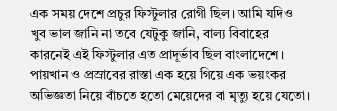এক সময় দেশে প্রচুর ফিস্টুলার রোগী ছিল। আমি যদিও খুব ভাল জানি না তবে যেটুকু জানি, বাল্য বিবাহের কারনেই এই ফিস্টুলার এত প্রাদূর্ভাব ছিল বাংলাদেশে। পায়খান ও প্রস্রাবের রাস্তা এক হয়ে গিয়ে এক ভয়ংকর অভিজ্ঞতা নিয়ে বাঁচতে হতো মেয়েদের বা মৃত্যু হয়ে যেতো।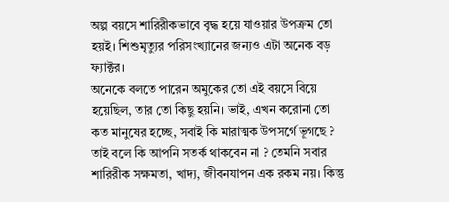অল্প বয়সে শারিরীকভাবে বৃদ্ধ হয়ে যাওয়ার উপক্রম তো হয়ই। শিশুমৃত্যুর পরিসংখ্যানের জন্যও এটা অনেক বড় ফ্যাক্টর।
অনেকে বলতে পারেন অমুকের তো এই বয়সে বিয়ে হয়েছিল, তার তো কিছু হয়নি। ভাই, এখন করোনা তো কত মানুষের হচ্ছে, সবাই কি মারাত্মক উপসর্গে ভূগছে ? তাই বলে কি আপনি সতর্ক থাকবেন না ? তেমনি সবার শারিরীক সক্ষমতা, খাদ্য, জীবনযাপন এক রকম নয়। কিন্তু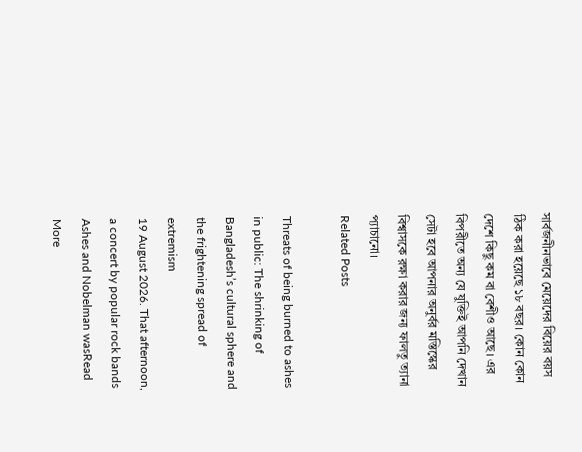সার্বজনীনভাবে মেয়েদের বিয়ের বয়স ঠিক করা হয়েছে ১৮ বছর। কোন কোন দেশে কিছু কম বা বেশীও আছে। এর বিপরীতে অন্য যে যুক্তিই আপনি দেখান সেটা হবে আপনার অনুর্বর মস্তিস্কের বিশ্বাসকে রক্ষা করার জন্য ফালতু ত্যানা প্যাচানো।
Related Posts

Threats of being burned to ashes in public: The shrinking of Bangladesh’s cultural sphere and the frightening spread of extremism
19 August 2026. That afternoon, a concert by popular rock bands Ashes and Nobelman wasRead More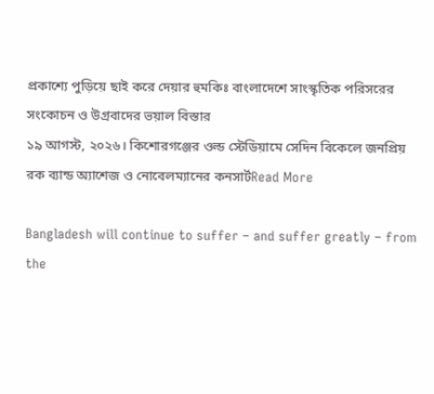প্রকাশ্যে পুড়িয়ে ছাই করে দেয়ার হুমকিঃ বাংলাদেশে সাংস্কৃতিক পরিসরের সংকোচন ও উগ্রবাদের ভয়াল বিস্তার
১৯ আগস্ট, ২০২৬। কিশোরগঞ্জের ওল্ড স্টেডিয়ামে সেদিন বিকেলে জনপ্রিয় রক ব্যান্ড অ্যাশেজ ও নোবেলম্যানের কনসার্টRead More

Bangladesh will continue to suffer – and suffer greatly – from the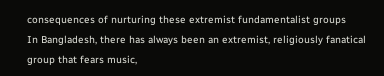consequences of nurturing these extremist fundamentalist groups
In Bangladesh, there has always been an extremist, religiously fanatical group that fears music,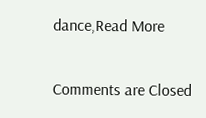dance,Read More

Comments are Closed